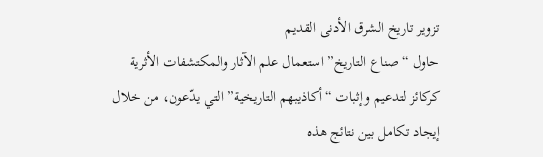تزوير تاريخ الشرق الأدنى القديم
حاول “صناع التاريخ” استعمال علم الآثار والمكتشفات الأثرية كركائز لتدعيم وإثبات “أكاذيبهم التاريخية” التي يدّعون، من خلال إيجاد تكامل بين نتائج هذه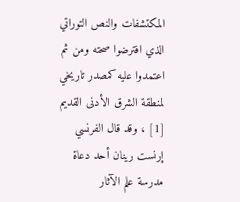المكتشفات والنص التوراتي الذي افترضوا صحته ومن ثم اعتمدوا عليه كمصدر تاريخي لمنطقة الشرق الأدنى القديم [1] ، وقد قال الفرنسي إرنست رينان أحد دعاة مدرسة علم الآثار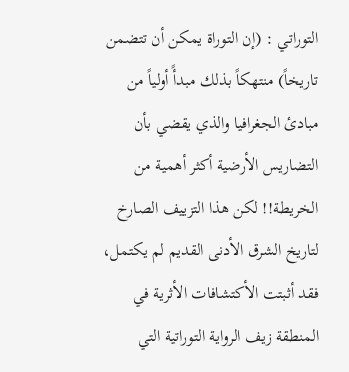التوراتي : (إن التوراة يمكن أن تتضمن تاريخاً) منتهكاً بذلك مبدأً أولياً من مبادئ الجغرافيا والذي يقضي بأن التضاريس الأرضية أكثر أهمية من الخريطة!! لكن هذا التزييف الصارخ لتاريخ الشرق الأدنى القديم لم يكتمل، فقد أثبتت الأكتشافات الأثرية في المنطقة زيف الرواية التوراتية التي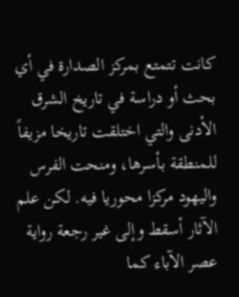كانت تتمتع بمركز الصدارة في أي بحث أو دراسة في تاريخ الشرق الأدنى والتي اختلقت تاريخا مزيفاً للمنطقة بأسرها، ومنحت الفرس واليهود مركزا محوريا فيه. لكن علم الآثار أسقط وإلى غير رجعة رواية عصر الآباء كما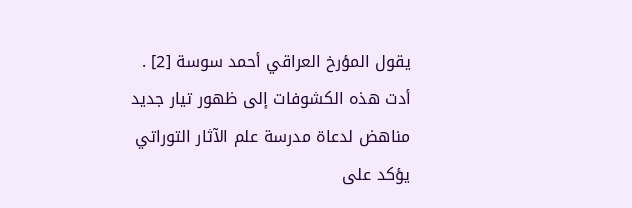يقول المؤرخ العراقي أحمد سوسة [2] . أدت هذه الكشوفات إلى ظهور تيار جديد مناهض لدعاة مدرسة علم الآثار التوراتي يؤكد على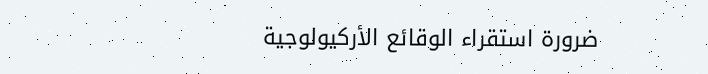ضرورة استقراء الوقائع الأركيولوجية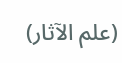(علم الآثار)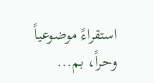استقراءً موضوعياً وحراً، بم...